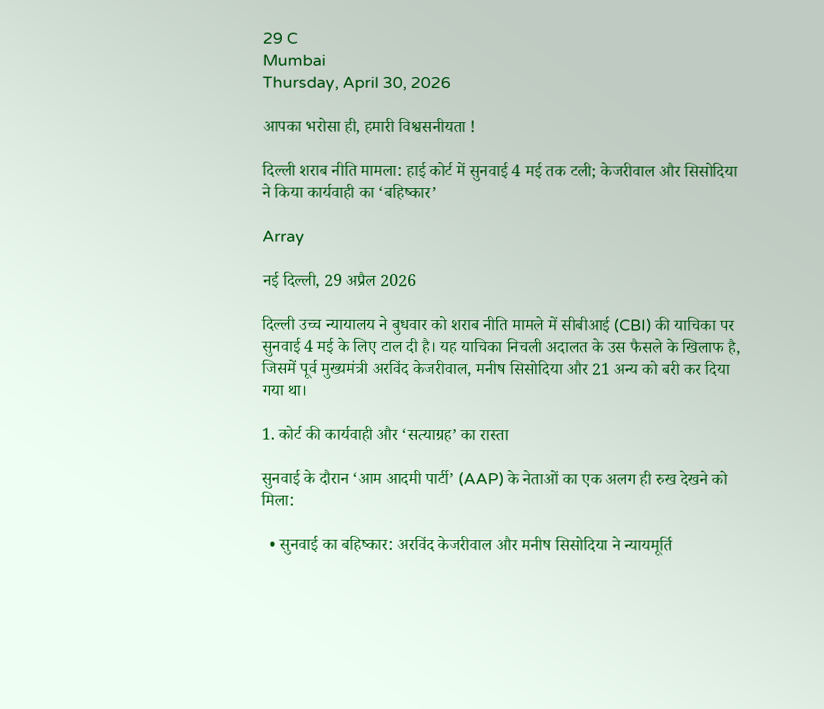29 C
Mumbai
Thursday, April 30, 2026

आपका भरोसा ही, हमारी विश्वसनीयता !

दिल्ली शराब नीति मामला: हाई कोर्ट में सुनवाई 4 मई तक टली; केजरीवाल और सिसोदिया ने किया कार्यवाही का ‘बहिष्कार’

Array

नई दिल्ली, 29 अप्रैल 2026

दिल्ली उच्च न्यायालय ने बुधवार को शराब नीति मामले में सीबीआई (CBI) की याचिका पर सुनवाई 4 मई के लिए टाल दी है। यह याचिका निचली अदालत के उस फैसले के खिलाफ है, जिसमें पूर्व मुख्यमंत्री अरविंद केजरीवाल, मनीष सिसोदिया और 21 अन्य को बरी कर दिया गया था।

1. कोर्ट की कार्यवाही और ‘सत्याग्रह’ का रास्ता

सुनवाई के दौरान ‘आम आदमी पार्टी’ (AAP) के नेताओं का एक अलग ही रुख देखने को मिला:

  • सुनवाई का बहिष्कार: अरविंद केजरीवाल और मनीष सिसोदिया ने न्यायमूर्ति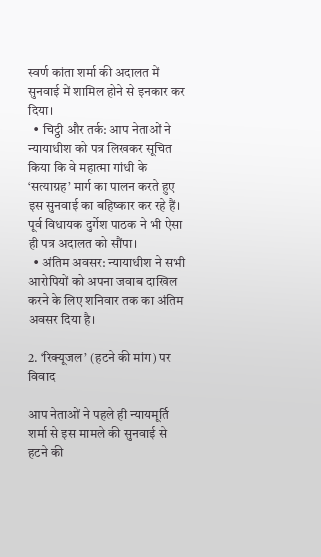स्वर्ण कांता शर्मा की अदालत में सुनवाई में शामिल होने से इनकार कर दिया।
  • चिट्ठी और तर्क: आप नेताओं ने न्यायाधीश को पत्र लिखकर सूचित किया कि वे महात्मा गांधी के ‘सत्याग्रह’ मार्ग का पालन करते हुए इस सुनवाई का बहिष्कार कर रहे हैं। पूर्व विधायक दुर्गेश पाठक ने भी ऐसा ही पत्र अदालत को सौंपा।
  • अंतिम अवसर: न्यायाधीश ने सभी आरोपियों को अपना जवाब दाखिल करने के लिए शनिवार तक का अंतिम अवसर दिया है।

2. ‘रिक्यूजल’ (हटने की मांग) पर विवाद

आप नेताओं ने पहले ही न्यायमूर्ति शर्मा से इस मामले की सुनवाई से हटने की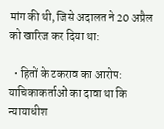मांग की थी, जिसे अदालत ने 20 अप्रैल को खारिज कर दिया था:

  • हितों के टकराव का आरोप: याचिकाकर्ताओं का दावा था कि न्यायाधीश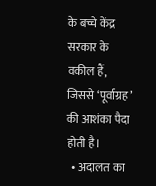के बच्चे केंद्र सरकार के वकील हैं, जिससे ‘पूर्वाग्रह’ की आशंका पैदा होती है।
  • अदालत का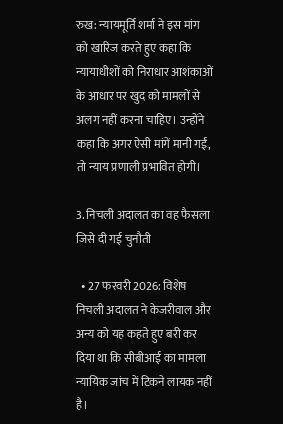रुख: न्यायमूर्ति शर्मा ने इस मांग को खारिज करते हुए कहा कि न्यायाधीशों को निराधार आशंकाओं के आधार पर खुद को मामलों से अलग नहीं करना चाहिए। उन्होंने कहा कि अगर ऐसी मांगें मानी गईं, तो न्याय प्रणाली प्रभावित होगी।

3. निचली अदालत का वह फैसला जिसे दी गई चुनौती

  • 27 फरवरी 2026: विशेष निचली अदालत ने केजरीवाल और अन्य को यह कहते हुए बरी कर दिया था कि सीबीआई का मामला न्यायिक जांच में टिकने लायक नहीं है।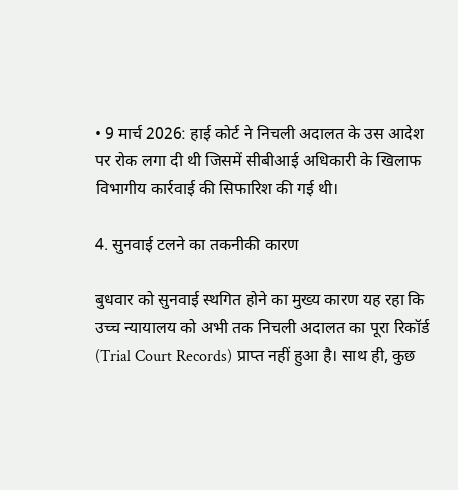• 9 मार्च 2026: हाई कोर्ट ने निचली अदालत के उस आदेश पर रोक लगा दी थी जिसमें सीबीआई अधिकारी के खिलाफ विभागीय कार्रवाई की सिफारिश की गई थी।

4. सुनवाई टलने का तकनीकी कारण

बुधवार को सुनवाई स्थगित होने का मुख्य कारण यह रहा कि उच्च न्यायालय को अभी तक निचली अदालत का पूरा रिकॉर्ड (Trial Court Records) प्राप्त नहीं हुआ है। साथ ही, कुछ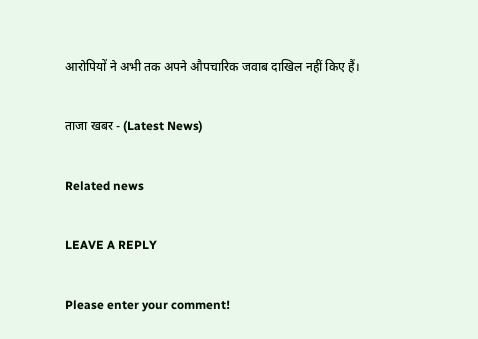आरोपियों ने अभी तक अपने औपचारिक जवाब दाखिल नहीं किए हैं।

ताजा खबर - (Latest News)

Related news

LEAVE A REPLY

Please enter your comment!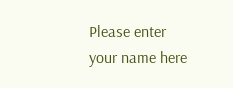Please enter your name here